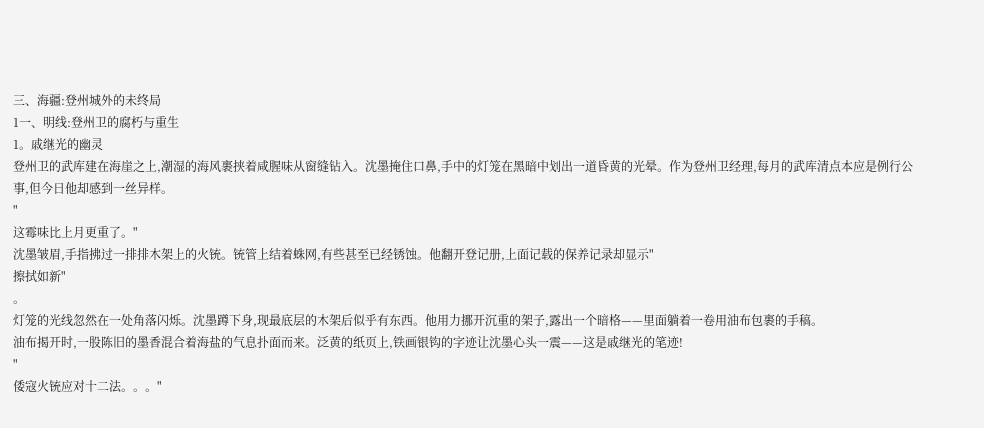三、海疆:登州城外的未终局
1一、明线:登州卫的腐朽与重生
1。戚继光的幽灵
登州卫的武库建在海崖之上,潮湿的海风裹挟着咸腥味从窗缝钻入。沈墨掩住口鼻,手中的灯笼在黑暗中划出一道昏黄的光晕。作为登州卫经理,每月的武库清点本应是例行公事,但今日他却感到一丝异样。
"
这霉味比上月更重了。"
沈墨皱眉,手指拂过一排排木架上的火铳。铳管上结着蛛网,有些甚至已经锈蚀。他翻开登记册,上面记载的保养记录却显示"
擦拭如新"
。
灯笼的光线忽然在一处角落闪烁。沈墨蹲下身,现最底层的木架后似乎有东西。他用力挪开沉重的架子,露出一个暗格——里面躺着一卷用油布包裹的手稿。
油布揭开时,一股陈旧的墨香混合着海盐的气息扑面而来。泛黄的纸页上,铁画银钩的字迹让沈墨心头一震——这是戚继光的笔迹!
"
倭寇火铳应对十二法。。。"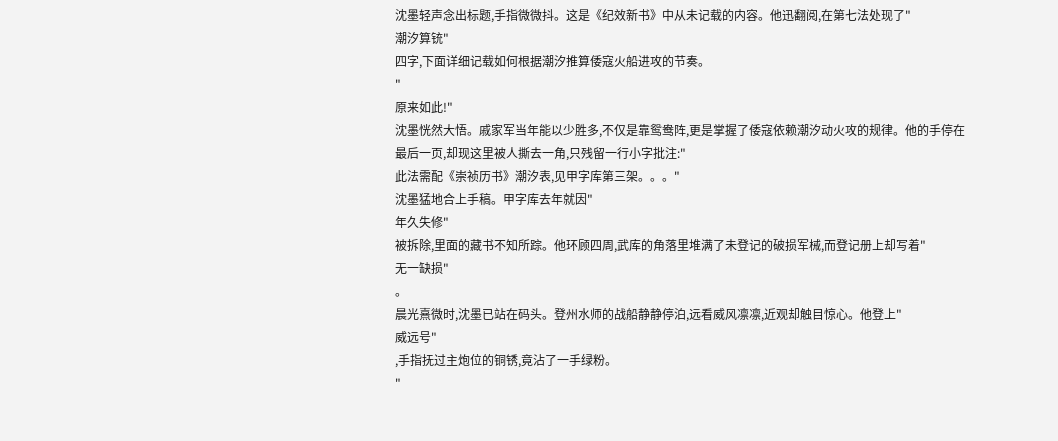沈墨轻声念出标题,手指微微抖。这是《纪效新书》中从未记载的内容。他迅翻阅,在第七法处现了"
潮汐算铳"
四字,下面详细记载如何根据潮汐推算倭寇火船进攻的节奏。
"
原来如此!"
沈墨恍然大悟。戚家军当年能以少胜多,不仅是靠鸳鸯阵,更是掌握了倭寇依赖潮汐动火攻的规律。他的手停在最后一页,却现这里被人撕去一角,只残留一行小字批注:"
此法需配《崇祯历书》潮汐表,见甲字库第三架。。。"
沈墨猛地合上手稿。甲字库去年就因"
年久失修"
被拆除,里面的藏书不知所踪。他环顾四周,武库的角落里堆满了未登记的破损军械,而登记册上却写着"
无一缺损"
。
晨光熹微时,沈墨已站在码头。登州水师的战船静静停泊,远看威风凛凛,近观却触目惊心。他登上"
威远号"
,手指抚过主炮位的铜锈,竟沾了一手绿粉。
"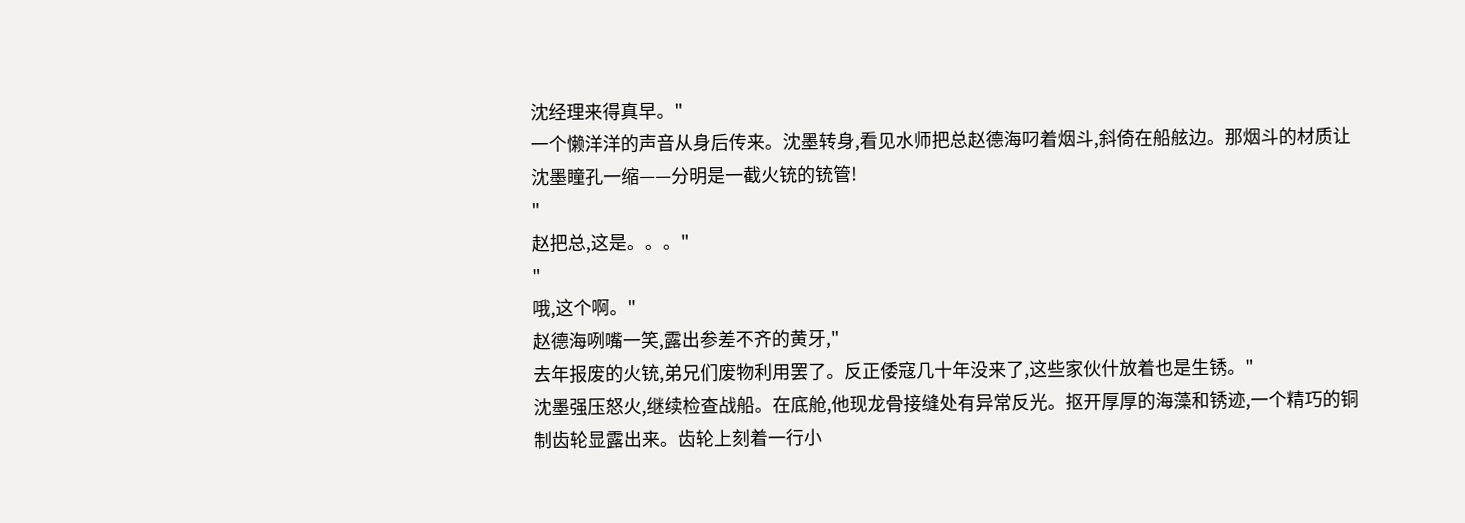沈经理来得真早。"
一个懒洋洋的声音从身后传来。沈墨转身,看见水师把总赵德海叼着烟斗,斜倚在船舷边。那烟斗的材质让沈墨瞳孔一缩——分明是一截火铳的铳管!
"
赵把总,这是。。。"
"
哦,这个啊。"
赵德海咧嘴一笑,露出参差不齐的黄牙,"
去年报废的火铳,弟兄们废物利用罢了。反正倭寇几十年没来了,这些家伙什放着也是生锈。"
沈墨强压怒火,继续检查战船。在底舱,他现龙骨接缝处有异常反光。抠开厚厚的海藻和锈迹,一个精巧的铜制齿轮显露出来。齿轮上刻着一行小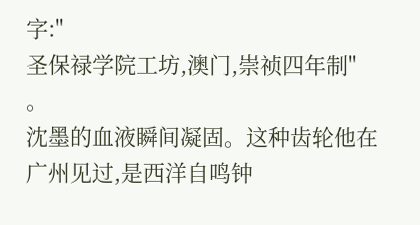字:"
圣保禄学院工坊,澳门,崇祯四年制"
。
沈墨的血液瞬间凝固。这种齿轮他在广州见过,是西洋自鸣钟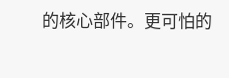的核心部件。更可怕的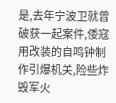是,去年宁波卫就曾破获一起案件,倭寇用改装的自鸣钟制作引爆机关,险些炸毁军火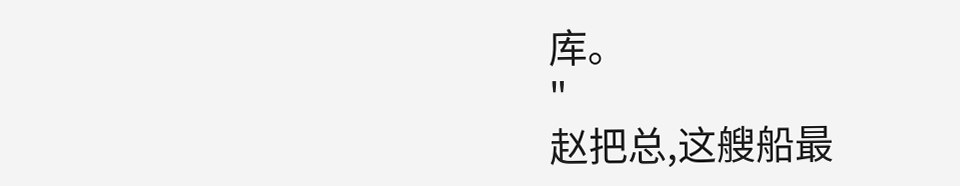库。
"
赵把总,这艘船最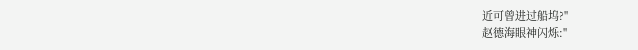近可曾进过船坞?"
赵德海眼神闪烁:"